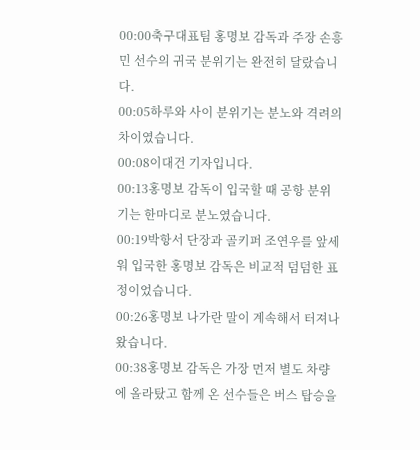00:00축구대표팀 홍명보 감독과 주장 손흥민 선수의 귀국 분위기는 완전히 달랐습니다.
00:05하루와 사이 분위기는 분노와 격려의 차이였습니다.
00:08이대건 기자입니다.
00:13홍명보 감독이 입국할 때 공항 분위기는 한마디로 분노였습니다.
00:19박항서 단장과 골키퍼 조연우를 앞세워 입국한 홍명보 감독은 비교적 덤덤한 표정이었습니다.
00:26홍명보 나가란 말이 계속해서 터져나왔습니다.
00:38홍명보 감독은 가장 먼저 별도 차량에 올라탔고 함께 온 선수들은 버스 탑승을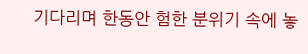기다리며 한동안 험한 분위기 속에 놓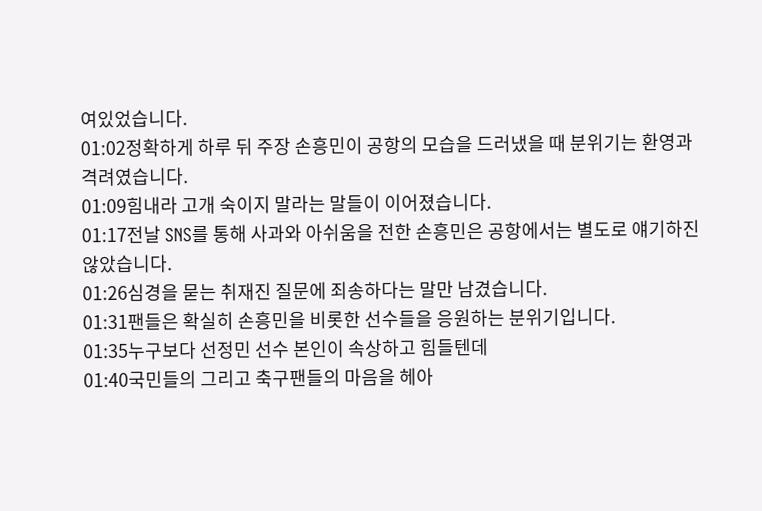여있었습니다.
01:02정확하게 하루 뒤 주장 손흥민이 공항의 모습을 드러냈을 때 분위기는 환영과 격려였습니다.
01:09힘내라 고개 숙이지 말라는 말들이 이어졌습니다.
01:17전날 SNS를 통해 사과와 아쉬움을 전한 손흥민은 공항에서는 별도로 얘기하진 않았습니다.
01:26심경을 묻는 취재진 질문에 죄송하다는 말만 남겼습니다.
01:31팬들은 확실히 손흥민을 비롯한 선수들을 응원하는 분위기입니다.
01:35누구보다 선정민 선수 본인이 속상하고 힘들텐데
01:40국민들의 그리고 축구팬들의 마음을 헤아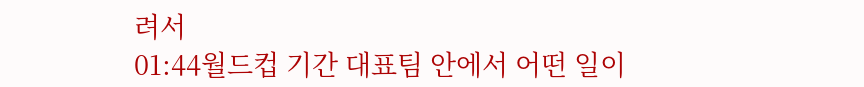려서
01:44월드컵 기간 대표팀 안에서 어떤 일이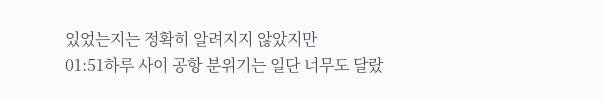있었는지는 정확히 알려지지 않았지만
01:51하루 사이 공항 분위기는 일단 너무도 달랐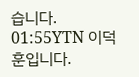습니다.
01:55YTN 이덕훈입니다.